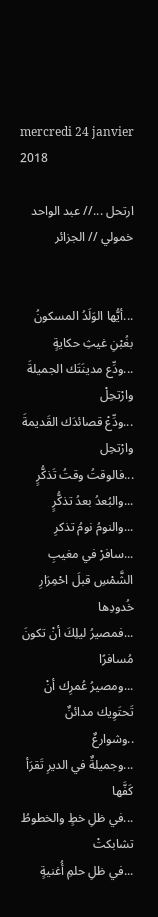mercredi 24 janvier 2018

ارتحل ...// عبد الواحد خمولي // الجزائر


...أيُّها الوَلَدُ المسكونُ بغُبْنِ غيثِ حكايةٍ
...ودِّع مدينَتَك الجميلةَ وارْتحِلْ
...ودِّعْ قصائدَك القَديمةَ وارْتحِل
...فالوقتُ وقتُ تَذكُّرٍ
...والبُعدُ بعدُ تذكُّرٍ
...والنومُ نومُ تذكرِ
...سافرْ في مغيبِ الشَّمْسِ قبلَ احْمِرَارِ خُدودِها
...فمصيرُ ليلِكَ أنْ تكونَ مُسافرًا
...ومصيرُ عُمرِك أنْ تَحتَوِيك مدائنٌ
..وشوارعٌ
...وجميلةٌ في الديرِ تَقرَأ كَفَّها
...في ظلِ خطٍ والخطوطُ تشابكتْ
...في ظلِ حلمِ أُغنيةٍ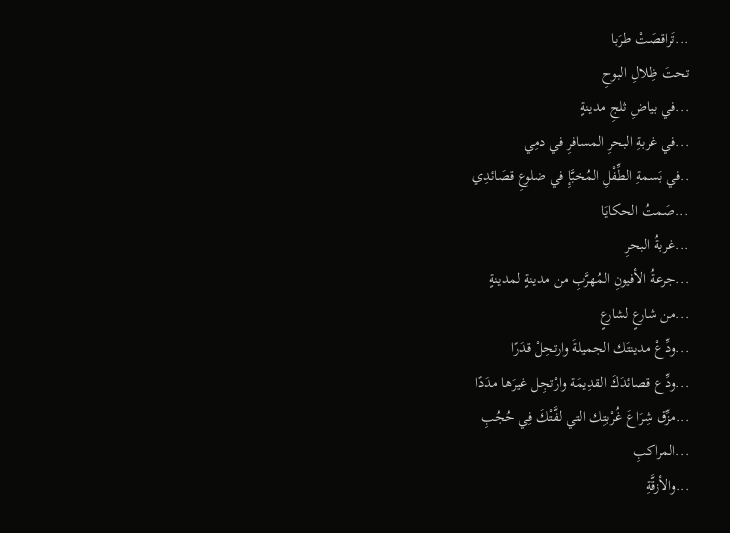...تَراقصَتْ طرَبا
تحتَ ظِلالِ البوحِ
...في بياضِ ثلجِ مدينةٍ
...في غربةِ البحرِ المسافرِ في دمِي
..في بَسمةِ الطِّفْلِ المُخبَّإِ في ضلوعِ قصَائدِي
...صَمتُ الحكايَا
...غربةُ البحرِ
...جرعةُ الأفيونِ المُهرَّبِ من مدينةٍ لمدينةٍ
...من شارعٍ لشارعٍ
...ودِّعْ مدينتَك الجميلةَ وارتحِلْ قدَرًا
...ودِّع قصائدَكَ القدِيمَة وارْتجِل غيرَها مدَدًا
...مزِّق شِرَاعَ غُرْبتِك التي لفَّتْكَ فِي حُجُبِ
...المراكبِ
...والأزقَّةِ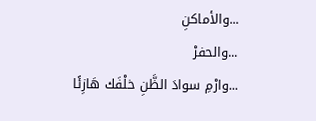...والأماكنِ
...والحفرْ
...وارْمِ سوادَ الظَّنِ خلْفَك هَازِئًا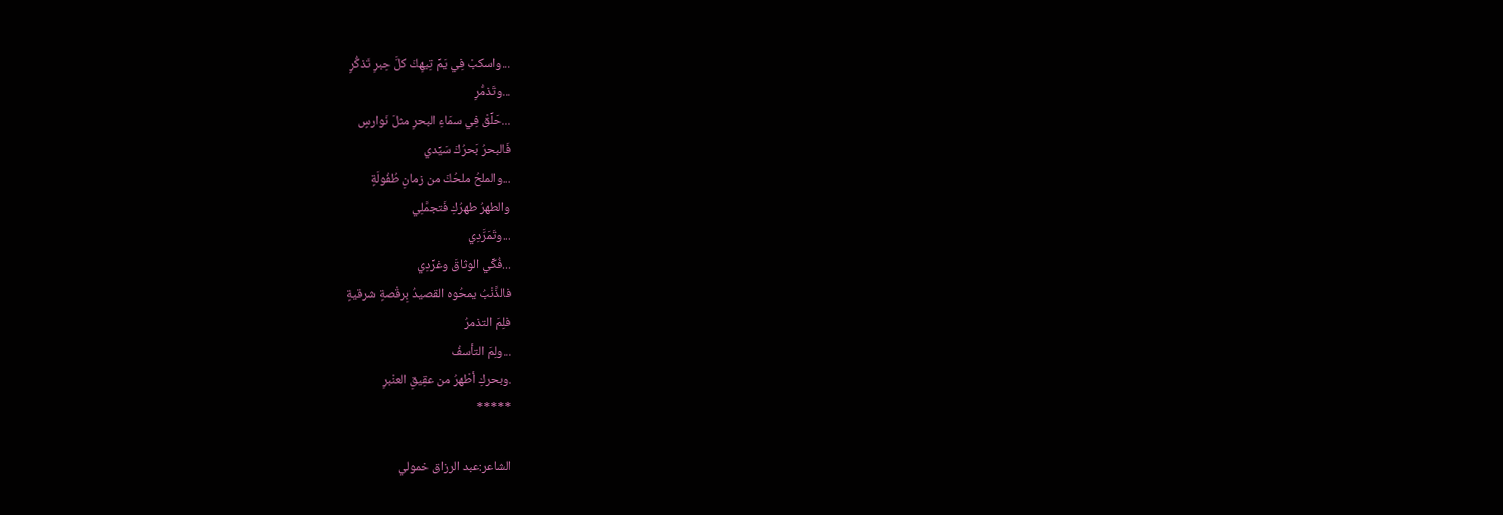...واسكبْ فِي يَمِّ تِيهِكَ كلَّ حِبرِ تَذكُّرٍ
...وتَذمُّرِ
...حَلِّقْ فِي سمَاءِ البحرِ مثلَ نَوارسٍ
فَالبحرُ بَحرُكَ سَيِّدي
...والملحُ ملحُكَ من زمانِ طُفُولَةٍ
والطهرُ طهرُكِ فَتجمَّلِي
...وتَمَرَّدِي
...فُكِّي الوثاقَ وغرِّدِي
فالذَّنْبُ يمحُوه القصيدُ بِرقْصةٍ شرقيةٍ
فلِمَ التذمرُ
...ولِمَ التأسفُ
.وبحركِ أطْهرُ من عقِيقِ العنْبرِ
*****

الشاعر:عبد الرزاق خمولي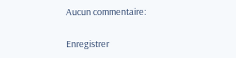Aucun commentaire:

Enregistrer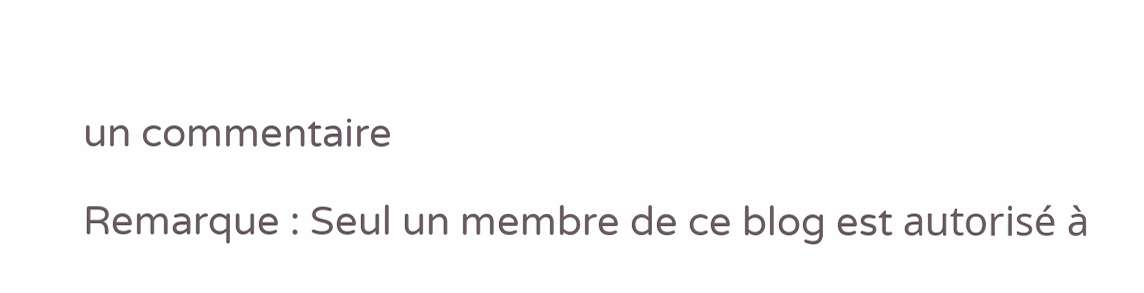un commentaire

Remarque : Seul un membre de ce blog est autorisé à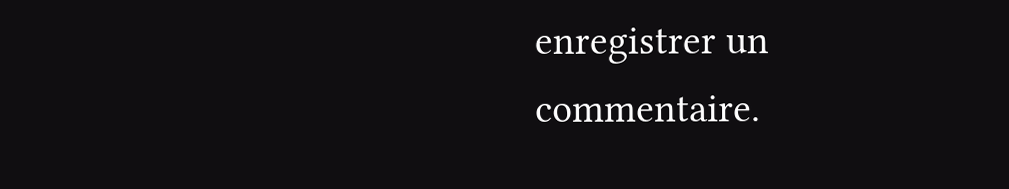enregistrer un commentaire.